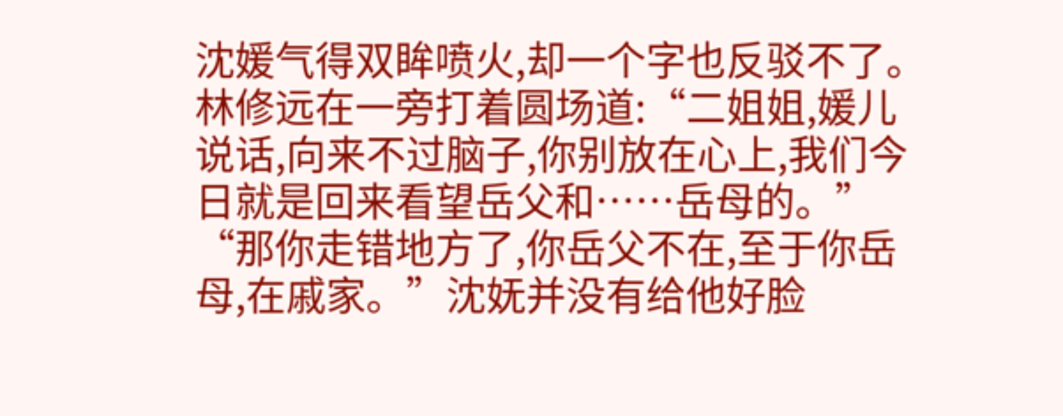沈媛气得双眸喷火,却一个字也反驳不了。
林修远在一旁打着圆场道:“二姐姐,媛儿说话,向来不过脑子,你别放在心上,我们今日就是回来看望岳父和……岳母的。”
“那你走错地方了,你岳父不在,至于你岳母,在戚家。”沈妩并没有给他好脸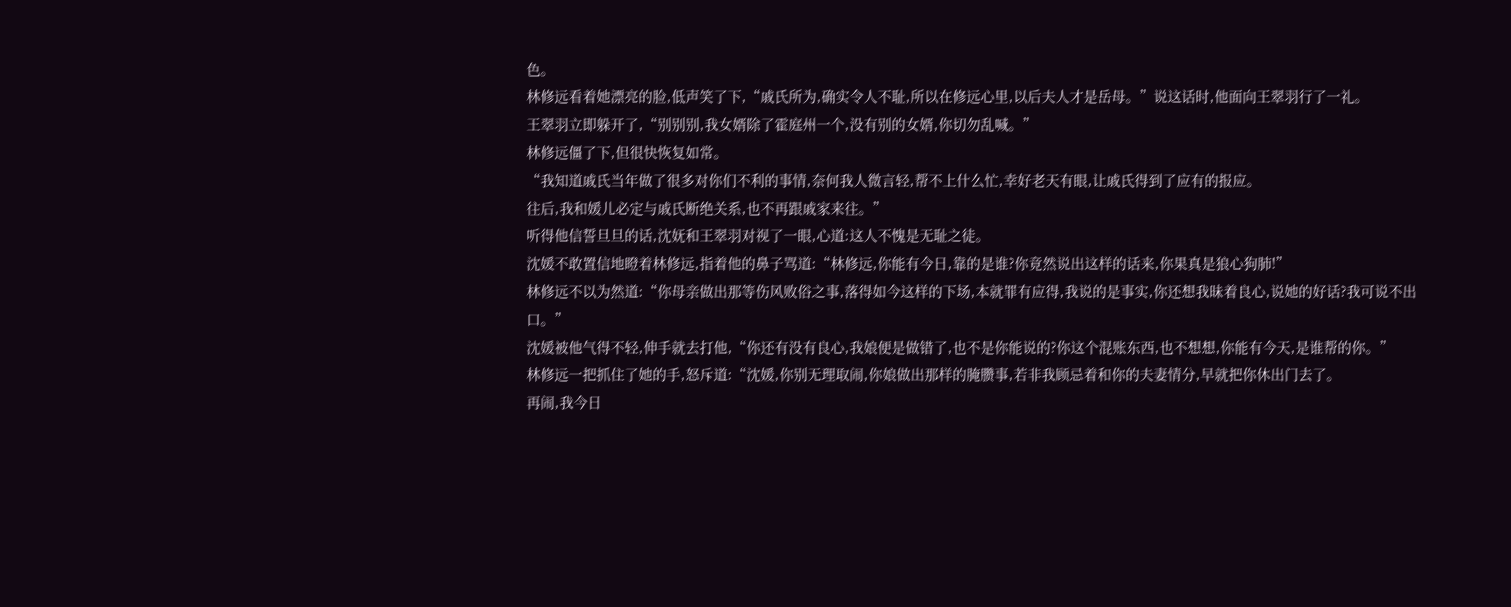色。
林修远看着她漂亮的脸,低声笑了下,“戚氏所为,确实令人不耻,所以在修远心里,以后夫人才是岳母。”说这话时,他面向王翠羽行了一礼。
王翠羽立即躲开了,“别别别,我女婿除了霍庭州一个,没有别的女婿,你切勿乱喊。”
林修远僵了下,但很快恢复如常。
“我知道戚氏当年做了很多对你们不利的事情,奈何我人微言轻,帮不上什么忙,幸好老天有眼,让戚氏得到了应有的报应。
往后,我和媛儿必定与戚氏断绝关系,也不再跟戚家来往。”
听得他信誓旦旦的话,沈妩和王翠羽对视了一眼,心道:这人不愧是无耻之徒。
沈媛不敢置信地瞪着林修远,指着他的鼻子骂道:“林修远,你能有今日,靠的是谁?你竟然说出这样的话来,你果真是狼心狗肺!”
林修远不以为然道:“你母亲做出那等伤风败俗之事,落得如今这样的下场,本就罪有应得,我说的是事实,你还想我昧着良心,说她的好话?我可说不出口。”
沈媛被他气得不轻,伸手就去打他,“你还有没有良心,我娘便是做错了,也不是你能说的?你这个混账东西,也不想想,你能有今天,是谁帮的你。”
林修远一把抓住了她的手,怒斥道:“沈媛,你别无理取闹,你娘做出那样的腌臜事,若非我顾忌着和你的夫妻情分,早就把你休出门去了。
再闹,我今日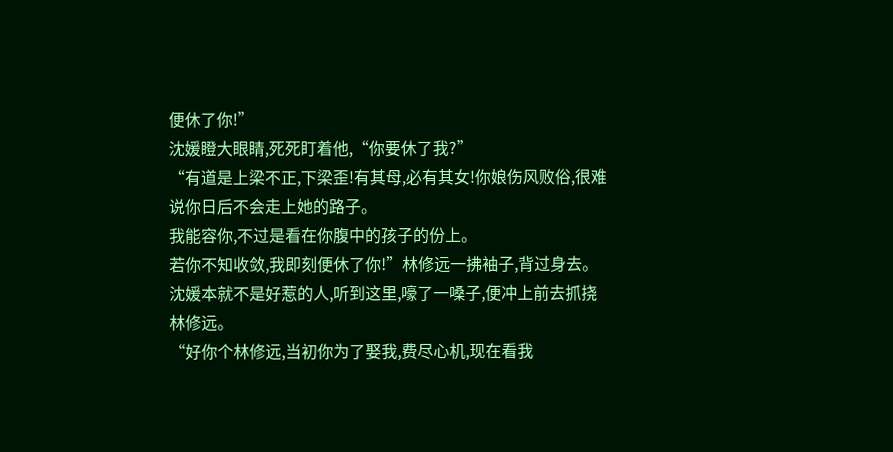便休了你!”
沈媛瞪大眼睛,死死盯着他,“你要休了我?”
“有道是上梁不正,下梁歪!有其母,必有其女!你娘伤风败俗,很难说你日后不会走上她的路子。
我能容你,不过是看在你腹中的孩子的份上。
若你不知收敛,我即刻便休了你!”林修远一拂袖子,背过身去。
沈媛本就不是好惹的人,听到这里,嚎了一嗓子,便冲上前去抓挠林修远。
“好你个林修远,当初你为了娶我,费尽心机,现在看我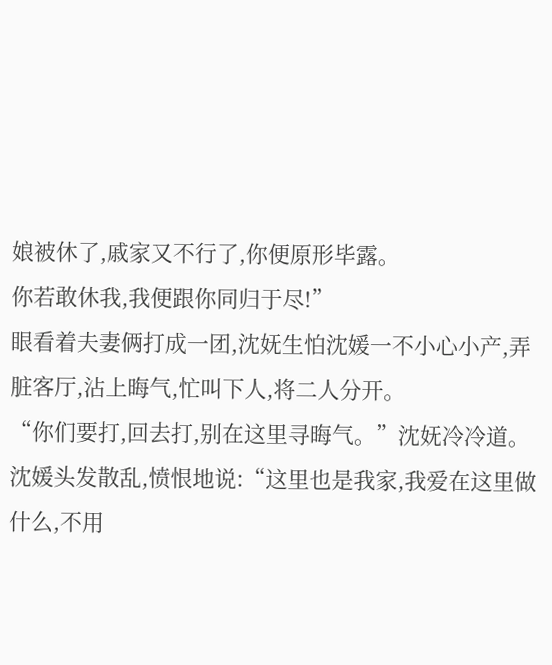娘被休了,戚家又不行了,你便原形毕露。
你若敢休我,我便跟你同归于尽!”
眼看着夫妻俩打成一团,沈妩生怕沈媛一不小心小产,弄脏客厅,沾上晦气,忙叫下人,将二人分开。
“你们要打,回去打,别在这里寻晦气。”沈妩冷冷道。
沈媛头发散乱,愤恨地说:“这里也是我家,我爱在这里做什么,不用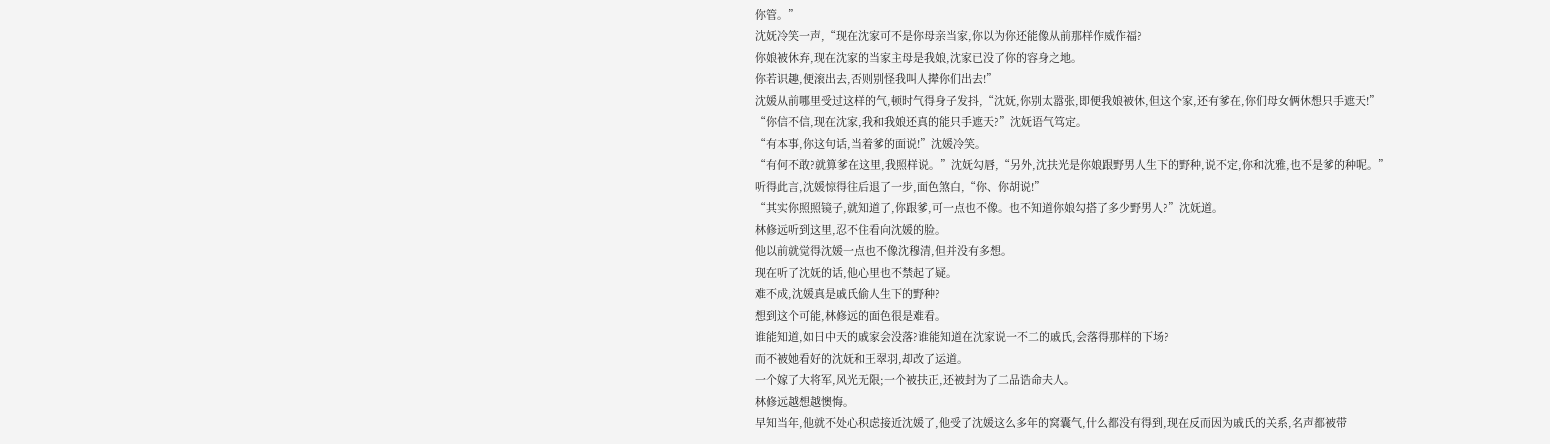你管。”
沈妩冷笑一声,“现在沈家可不是你母亲当家,你以为你还能像从前那样作威作福?
你娘被休弃,现在沈家的当家主母是我娘,沈家已没了你的容身之地。
你若识趣,便滚出去,否则别怪我叫人撵你们出去!”
沈媛从前哪里受过这样的气,顿时气得身子发抖,“沈妩,你别太嚣张,即便我娘被休,但这个家,还有爹在,你们母女俩休想只手遮天!”
“你信不信,现在沈家,我和我娘还真的能只手遮天?”沈妩语气笃定。
“有本事,你这句话,当着爹的面说!”沈媛冷笑。
“有何不敢?就算爹在这里,我照样说。”沈妩勾唇,“另外,沈扶光是你娘跟野男人生下的野种,说不定,你和沈雅,也不是爹的种呢。”
听得此言,沈媛惊得往后退了一步,面色煞白,“你、你胡说!”
“其实你照照镜子,就知道了,你跟爹,可一点也不像。也不知道你娘勾搭了多少野男人?”沈妩道。
林修远听到这里,忍不住看向沈媛的脸。
他以前就觉得沈媛一点也不像沈穆清,但并没有多想。
现在听了沈妩的话,他心里也不禁起了疑。
难不成,沈媛真是戚氏偷人生下的野种?
想到这个可能,林修远的面色很是难看。
谁能知道,如日中天的戚家会没落?谁能知道在沈家说一不二的戚氏,会落得那样的下场?
而不被她看好的沈妩和王翠羽,却改了运道。
一个嫁了大将军,风光无限;一个被扶正,还被封为了二品诰命夫人。
林修远越想越懊悔。
早知当年,他就不处心积虑接近沈媛了,他受了沈媛这么多年的窝囊气,什么都没有得到,现在反而因为戚氏的关系,名声都被带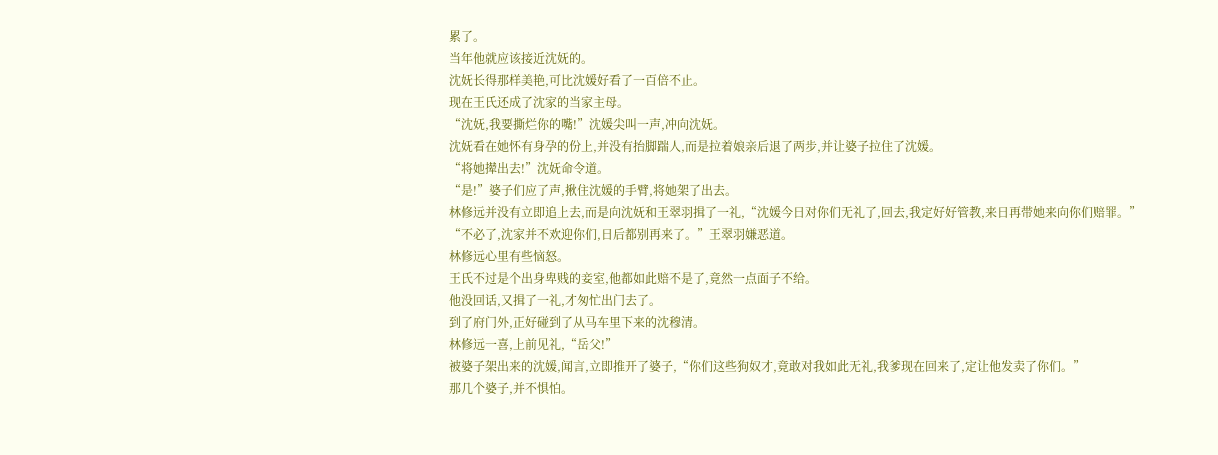累了。
当年他就应该接近沈妩的。
沈妩长得那样美艳,可比沈媛好看了一百倍不止。
现在王氏还成了沈家的当家主母。
“沈妩,我要撕烂你的嘴!”沈媛尖叫一声,冲向沈妩。
沈妩看在她怀有身孕的份上,并没有抬脚踹人,而是拉着娘亲后退了两步,并让婆子拉住了沈媛。
“将她撵出去!”沈妩命令道。
“是!”婆子们应了声,揪住沈媛的手臂,将她架了出去。
林修远并没有立即追上去,而是向沈妩和王翠羽揖了一礼,“沈媛今日对你们无礼了,回去,我定好好管教,来日再带她来向你们赔罪。”
“不必了,沈家并不欢迎你们,日后都别再来了。”王翠羽嫌恶道。
林修远心里有些恼怒。
王氏不过是个出身卑贱的妾室,他都如此赔不是了,竟然一点面子不给。
他没回话,又揖了一礼,才匆忙出门去了。
到了府门外,正好碰到了从马车里下来的沈穆清。
林修远一喜,上前见礼,“岳父!”
被婆子架出来的沈媛,闻言,立即推开了婆子,“你们这些狗奴才,竟敢对我如此无礼,我爹现在回来了,定让他发卖了你们。”
那几个婆子,并不惧怕。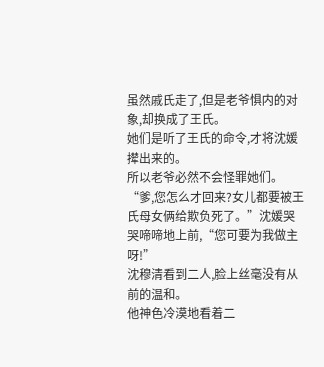虽然戚氏走了,但是老爷惧内的对象,却换成了王氏。
她们是听了王氏的命令,才将沈媛撵出来的。
所以老爷必然不会怪罪她们。
“爹,您怎么才回来?女儿都要被王氏母女俩给欺负死了。”沈媛哭哭啼啼地上前,“您可要为我做主呀!”
沈穆清看到二人,脸上丝毫没有从前的温和。
他神色冷漠地看着二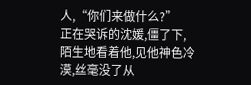人,“你们来做什么?”
正在哭诉的沈媛,僵了下,陌生地看着他,见他神色冷漠,丝毫没了从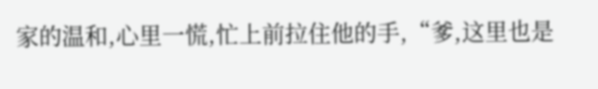家的温和,心里一慌,忙上前拉住他的手,“爹,这里也是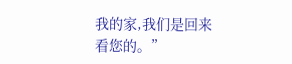我的家,我们是回来看您的。”